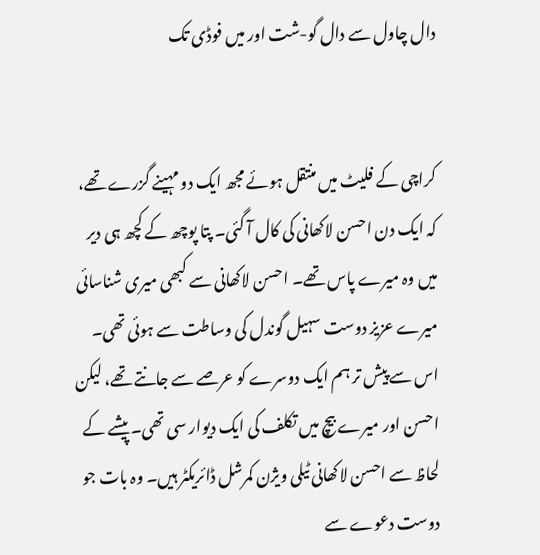دال چاول سے دال گو-شت اور میں فوڈی تک


کراچی کے فلیٹ میں منتقل ہوئے مجھ ایک دو مہینے گزرے تھے، کہ ایک دن احسن لاکھانی کی کال آ گئی۔ پتا پوچھ کے کچھ ہی دیر میں وہ میرے پاس تھے۔ احسن لاکھانی سے کبھی میری شناسائی میرے عزیز دوست سہیل گوندل کی وساطت سے ہوئی تھی۔ اس سے پیش تر ہم ایک دوسرے کو عرصے سے جانتے تھے، لیکن احسن اور میرے بیچ میں تکلف کی ایک دیوار سی تھی۔ پیشے کے لحاظ سے احسن لاکھانی ٹیلی ویژن کمرشل ڈائریکٹر ہیں۔ وہ بات جو دوست دعوے سے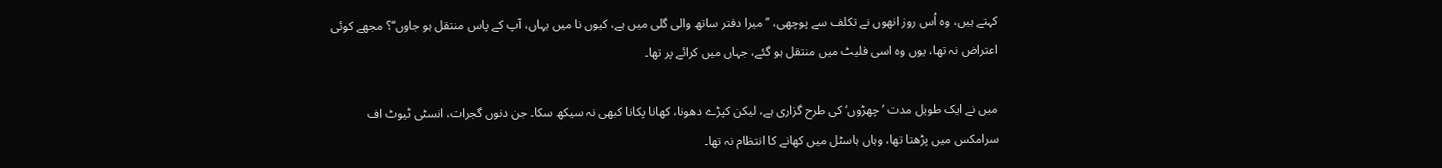کہتے ہیں، وہ اُس روز انھوں نے تکلف سے پوچھی، ’’میرا دفتر ساتھ والی گلی میں ہے، کیوں نا میں یہاں، آپ کے پاس منتقل ہو جاوں‘‘؟ مجھے کوئی اعتراض نہ تھا، یوں وہ اسی فلیٹ میں منتقل ہو گئے، جہاں میں کرائے پر تھا۔

میں نے ایک طویل مدت ’چھڑوں‘ کی طرح گزاری ہے، لیکن کپڑے دھونا، کھانا پکانا کبھی نہ سیکھ سکا۔ جن دنوں‌ گجرات، انسٹی ٹیوٹ اف سرامکس میں پڑھتا تھا، وہاں ہاسٹل میں کھانے کا انتظام نہ تھا۔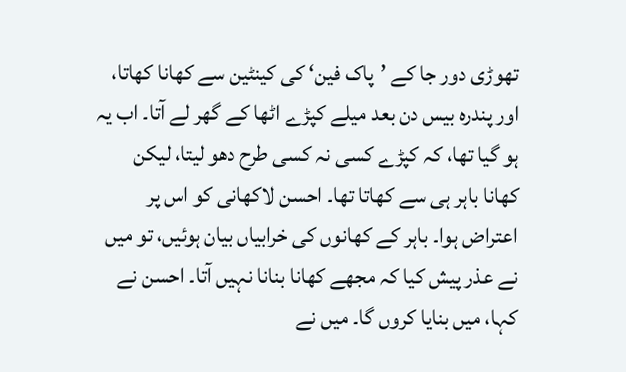تھوڑی دور جا کے ’پاک فین‘ کی کینٹین سے کھانا کھاتا، اور پندرہ بیس دن بعد میلے کپڑے اٹھا کے گھر لے آتا۔ اب یہ ہو گیا تھا، کہ کپڑے کسی نہ کسی طرح دھو لیتا، لیکن کھانا باہر ہی سے کھاتا تھا۔ احسن لاکھانی کو اس پر اعتراض ہوا۔ باہر کے کھانوں کی خرابیاں بیان ہوئیں، تو میں نے عذر پیش کیا کہ مجھے کھانا بنانا نہیں آتا۔ احسن نے کہا، میں بنایا کروں گا۔ میں نے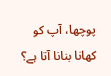پوچھا، آپ کو کھانا بنانا آتا ہے؟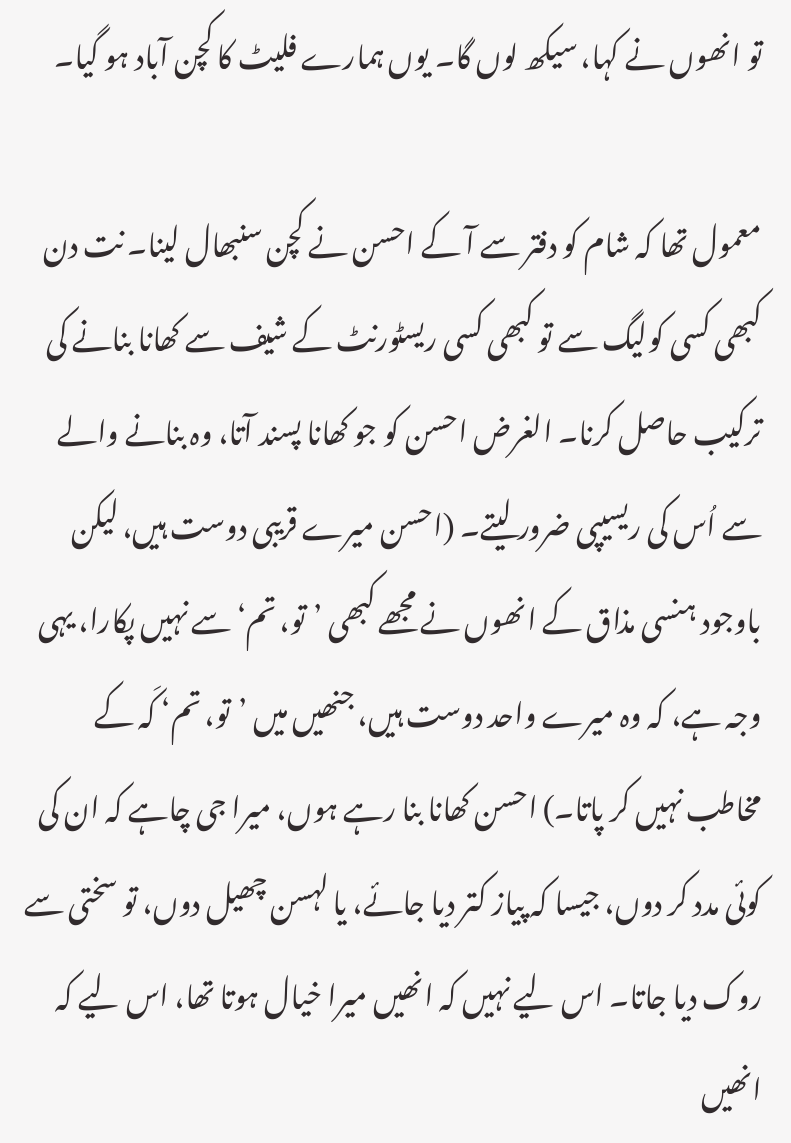تو انھوں نے کہا، سیکھ لوں گا۔ یوں ہمارے فلیٹ کا کچن آباد ہو گیا۔

معمول تھا کہ شام کو دفتر سے آ کے احسن نے کچن سنبھال لینا۔ نت دن کبھی کسی کولیگ سے تو کبھی کسی ریسٹورنٹ کے شیف سے کھانا بنانے کی ترکیب حاصل کرنا۔ الغرض احسن کو جو کھانا پسند آتا، وہ بنانے والے سے اُس کی ریسیپی ضرور لیتے۔ (احسن میرے قریبی دوست ہیں، لیکن باوجود ہنسی مذاق کے انھوں نے مجھے کبھی ’تو، تم‘ سے نہیں پکارا، یہی وجہ ہے، کہ وہ میرے واحد دوست ہیں، جنھیں میں ’تو، تم‘ کَہ کے مخاطب نہیں کر پاتا۔) احسن کھانا بنا رہے ہوں، میرا جی چاہے کہ ان کی کوئی مدد کر دوں، جیسا کہ پیاز کتر دیا جائے، یا لہسن چھیل دوں، تو سختی سے روک دیا جاتا۔ اس لیے نہیں کہ انھیں میرا خیال ہوتا تھا، اس لیے کہ انھیں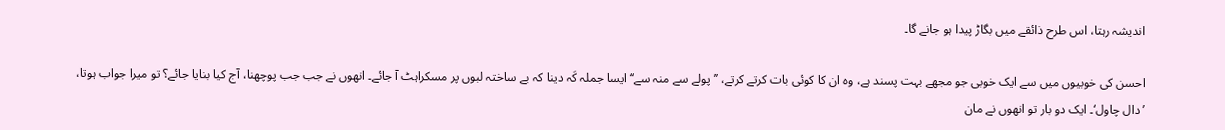اندیشہ رہتا، اس طرح ذائقے میں بگاڑ پیدا ہو جانے گا۔

احسن کی خوبیوں میں سے ایک خوبی جو مجھے بہت پسند ہے، وہ ان کا کوئی بات کرتے کرتے، ’’پولے سے منہ سے‘‘ ایسا جملہ کَہ دینا کہ بے ساختہ لبوں پر مسکراہٹ آ جائے۔ انھوں نے جب جب پوچھنا، آج کیا بنایا جائے؟ تو میرا جواب ہوتا، ’دال چاول‘۔ ایک دو بار تو انھوں نے مان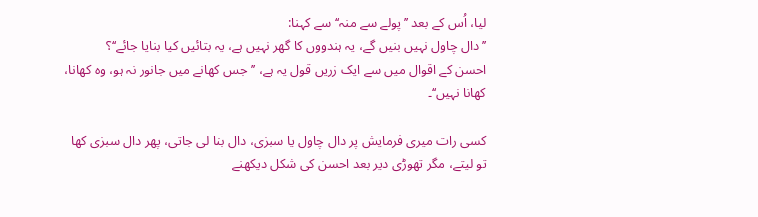لیا، اُس کے بعد ’’پولے سے منہ‘‘ سے کہنا:
’’دال چاول نہیں بنیں گے، یہ ہندووں کا گھر نہیں ہے، یہ بتائیں کیا بنایا جائے‘‘؟
احسن کے اقوال میں سے ایک زریں قول یہ ہے، ’’جس کھانے میں جانور نہ ہو، وہ کھانا، کھانا نہیں‘‘۔

کسی رات میری فرمایش پر دال چاول یا سبزی، دال بنا لی جاتی، پھر دال سبزی کھا تو لیتے، مگر تھوڑی دیر بعد احسن کی شکل دیکھنے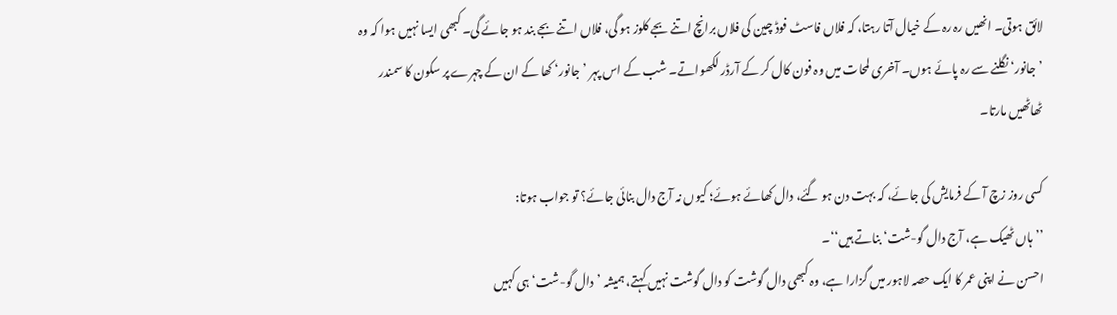لائق ہوتی۔ انھیں رہ رہ کے خیال آتا رہتا، کہ فلاں فاسٹ فوڈ چین کی فلاں برانچ اتنے بجے کلوز ہو گی، فلاں اتنے بجے بند ہو جائے گی۔ کبھی ایسا نہیں ہوا کہ وہ ’جانور‘ نگلنے سے رہ پائے ہوں۔ آخری لمحات میں وہ فون کال کر کے آرڈر لکھواتے۔ شب کے اس پہر ’جانور‘ کھا کے ان کے چہرے پر سکون کا سمندر ٹھاٹھیں مارتا۔

کسی روز زچ آ کے فرمایش کی جائے، کہ بہت دن ہو گئے، دال کھائے ہوئے؛ کیوں نہ آج دال بنائی جائے؟ تو جواب ہوتا:
’’ہاں ٹھیک ہے، آج دال گو-شت‘ بناتے ہیں‘‘۔
احسن نے اپنی عمر کا ایک حصہ لاہور میں گزارا ہے، وہ کبھی دال گوشت کو دال گوشت نہیں کہتے، ہمیشہ ’دال گو-شت‘ ہی کہیں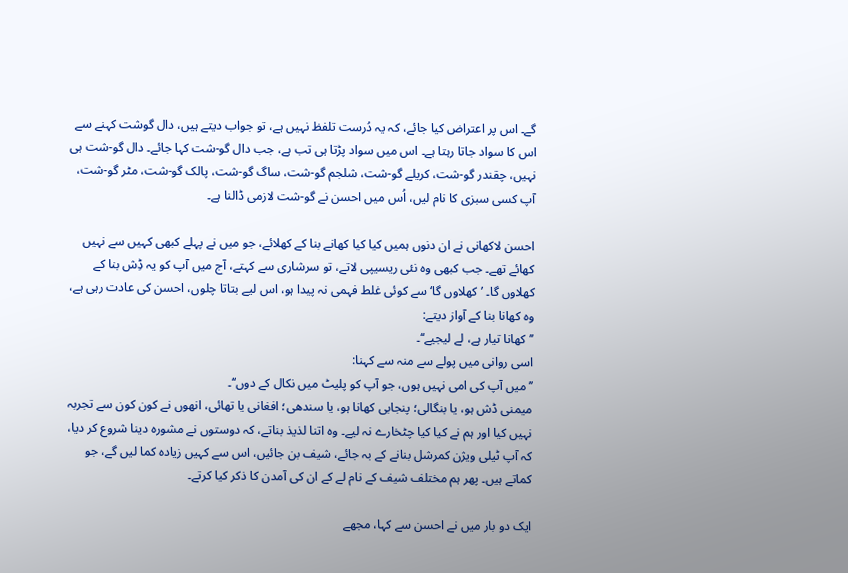گے۔ اس پر اعتراض کیا جائے، کہ یہ دُرست تلفظ نہیں ہے، تو جواب دیتے ہیں، دال گوشت کہنے سے اس کا سواد جاتا رہتا ہے۔ اس میں سواد پڑتا ہی تب ہے، جب دال گو-شت کہا جائے۔ دال گو-شت ہی نہیں، چقندر گو-شت، کریلے گو-شت، شلجم گو-شت، ساگ گو-شت، پالک گو-شت، مٹر گو-شت، آپ کسی سبزی کا نام لیں، اُس میں احسن نے گو-شت لازمی ڈالنا ہے۔

احسن لاکھانی نے ان دنوں ہمیں کیا کیا کھانے بنا کے کھلائے، جو میں نے پہلے کبھی کہیں سے نہیں کھائے تھے۔ جب کبھی وہ نئی ریسیپی لاتے، تو سرشاری سے کہتے، آج میں آپ کو یہ ڈِش بنا کے کھلاوں گا۔ ’کھلاوں گا‘ سے کوئی غلط فہمی نہ پیدا ہو، اس لیے بتاتا چلوں، احسن کی عادت رہی ہے، وہ کھانا بنا کے آواز دیتے:
’’کھانا تیار ہے، لے لیجیے‘‘۔
اسی روانی میں پولے سے منہ سے کہنا:
’’میں آپ کی امی نہیں ہوں، جو آپ کو پلیٹ میں نکال کے دوں‘‘۔
میمنی ڈش ہو، یا بنگالی؛ پنجابی کھانا ہو، یا سندھی؛ افغانی یا تھائی، انھوں نے کون کون سے تجربہ نہیں کیا اور ہم نے کیا کیا چٹخارے نہ لیے۔ وہ اتنا لذیذ بناتے، کہ دوستوں نے مشورہ دینا شروع کر دیا، کہ آپ ٹیلی ویژن کمرشل بنانے کے بہ جائے، شیف بن جائیں، اس سے کہیں زیادہ کما لیں گے، جو کماتے ہیں۔ پھر ہم مختلف شیف کے نام لے کے ان کی آمدن کا ذکر کیا کرتے۔

ایک دو بار میں نے احسن سے کہا، مجھے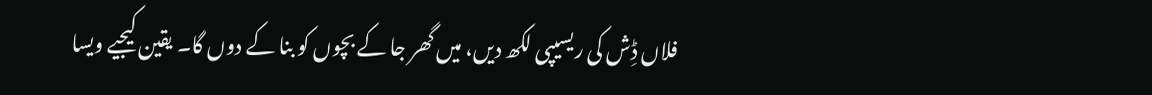فلاں ڈِش کی ریسیپی لکھ دیں، میں گھر جا کے بچوں کو بنا کے دوں گا۔ یقین کیجیے ویسا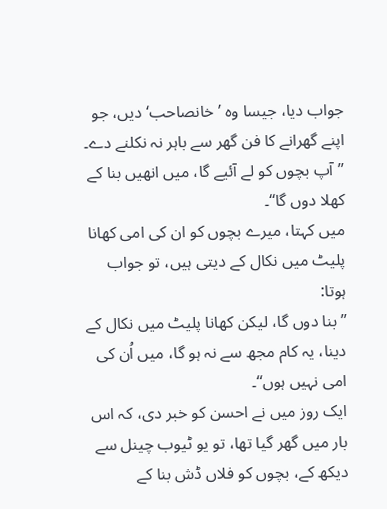جواب دیا، جیسا وہ ’خانصاحب‘ دیں، جو اپنے گھرانے کا فن گھر سے باہر نہ نکلنے دے۔
’’آپ بچوں کو لے آئیے گا، میں انھیں بنا کے کھلا دوں گا‘‘۔
میں کہتا، میرے بچوں کو ان کی امی کھانا پلیٹ میں نکال کے دیتی ہیں، تو جواب ہوتا:
’’بنا دوں گا، لیکن کھانا پلیٹ میں نکال کے دینا، یہ کام مجھ سے نہ ہو گا، میں اُن کی امی نہیں ہوں‘‘۔
ایک روز میں نے احسن کو خبر دی، کہ اس بار میں گھر گیا تھا، تو یو ٹیوب چینل سے دیکھ کے، بچوں کو فلاں ڈش بنا کے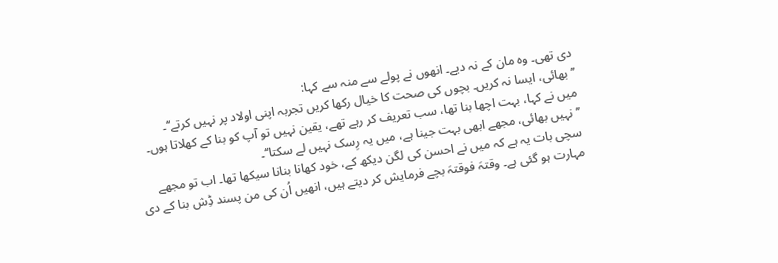دی تھی۔ وہ مان کے نہ دیے۔ انھوں نے پولے سے منہ سے کہا:
’’بھائی، ایسا نہ کریں۔ بچوں کی صحت کا خیال رکھا کریں تجربہ اپنی اولاد پر نہیں کرتے‘‘۔
میں نے کہا، بہت اچھا بنا تھا، سب تعریف کر رہے تھے، یقین نہیں تو آپ کو بنا کے کھلاتا ہوں۔
’’نہیں بھائی، مجھے ابھی بہت جینا ہے، میں یہ رِسک نہیں لے سکتا‘‘۔
سچی بات یہ ہے کہ میں نے احسن کی لگن دیکھ کے، خود کھانا بنانا سیکھا تھا۔ اب تو مجھے مہارت ہو گئی ہے۔ وقتہَ فوقتہَ بچے فرمایش کر دیتے ہیں، انھیں اُن کی من پسند ڈِش بنا کے دی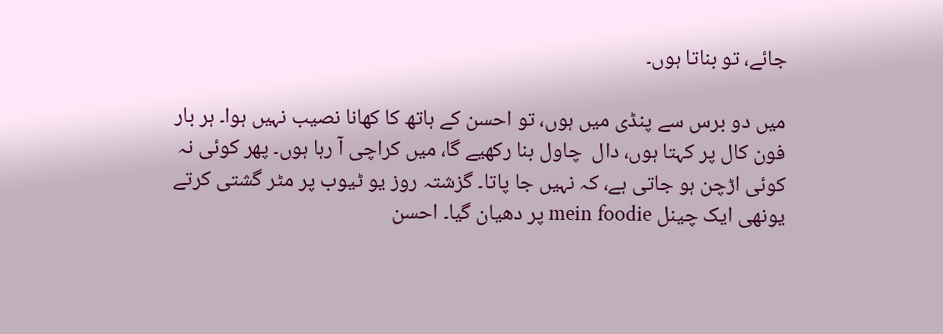جائے، تو بناتا ہوں۔

میں دو برس سے پنڈی میں ہوں، تو احسن کے ہاتھ کا کھانا نصیب نہیں ہوا۔ ہر بار فون کال پر کہتا ہوں، دال  چاول بنا رکھیے گا، میں کراچی آ رہا ہوں۔ پھر کوئی نہ کوئی اڑچن ہو جاتی ہے، کہ نہیں جا پاتا۔ گزشتہ روز یو ٹیوب پر مٹر گشتی کرتے یونھی ایک چینل mein foodie پر دھیان گیا۔ احسن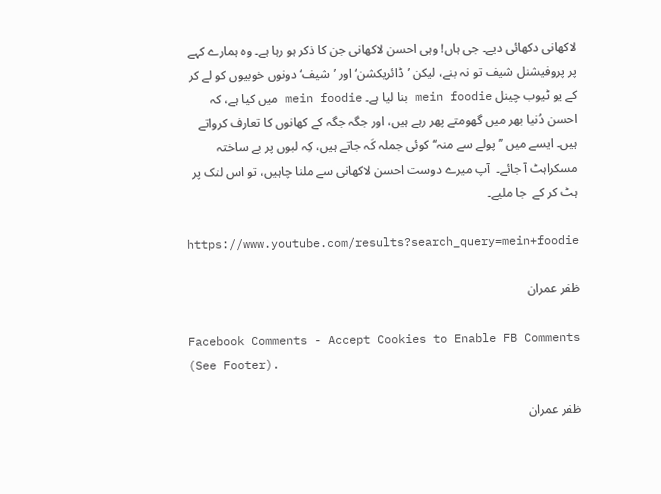لاکھانی دکھائی دیے۔ جی ہاں! وہی احسن لاکھانی جن کا ذکر ہو رہا ہے۔ وہ ہمارے کہے پر پروفیشنل شیف تو نہ بنے، لیکن ’ڈائریکشن‘ اور ’شیف‘ دونوں خوبیوں کو لے کر کے یو ٹیوب چینل mein foodie بنا لیا ہے۔ mein foodie میں کیا ہے، کہ احسن دُنیا بھر میں گھومتے پھر رہے ہیں، اور جگہ جگہ کے کھانوں کا تعارف کرواتے ہیں۔ ایسے میں ’’پولے سے منہ‘‘ کوئی جملہ کَہ جاتے ہیں، کِہ لبوں پر بے ساختہ مسکراہٹ آ جائے۔  آپ میرے دوست احسن لاکھانی سے ملنا چاہیں، تو اس لنک پر ہٹ کر کے  جا ملیے۔

https://www.youtube.com/results?search_query=mein+foodie

ظفر عمران

Facebook Comments - Accept Cookies to Enable FB Comments (See Footer).

ظفر عمران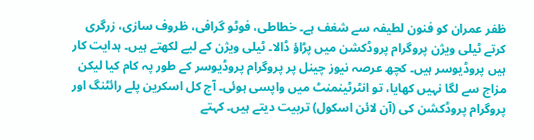ظفر عمران کو فنون لطیفہ سے شغف ہے۔ خطاطی، فوٹو گرافی، ظروف سازی، زرگری کرتے ٹیلی ویژن پروگرام پروڈکشن میں پڑاؤ ڈالا۔ ٹیلی ویژن کے لیے لکھتے ہیں۔ ہدایت کار ہیں پروڈیوسر ہیں۔ کچھ عرصہ نیوز چینل پر پروگرام پروڈیوسر کے طور پہ کام کیا لیکن مزاج سے لگا نہیں کھایا، تو انٹرٹینمنٹ میں واپسی ہوئی۔ آج کل اسکرین پلے رائٹنگ اور پروگرام پروڈکشن کی (آن لائن اسکول) تربیت دیتے ہیں۔ کہتے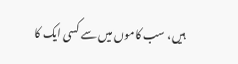ہیں، سب کاموں میں سے کسی ایک کا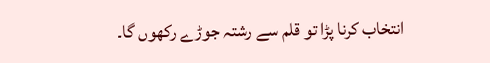انتخاب کرنا پڑا تو قلم سے رشتہ جوڑے رکھوں گا۔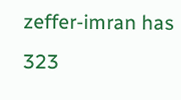zeffer-imran has 323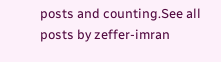posts and counting.See all posts by zeffer-imran